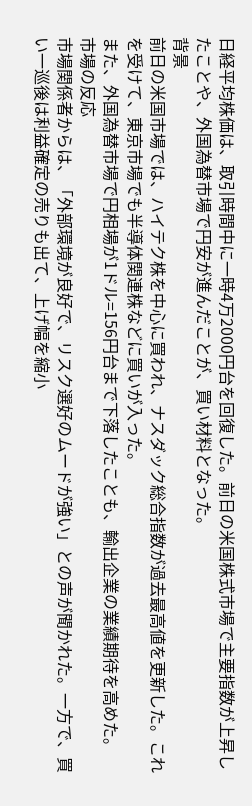日経平均株価は、取引時間中に一時4万2000円台を回復した。前日の米国株式市場で主要指数が上昇したことや、外国為替市場で円安が進んだことが、買い材料となった。
背景
前日の米国市場では、ハイテク株を中心に買われ、ナスダック総合指数が過去最高値を更新した。これを受けて、東京市場でも半導体関連株などに買いが入った。
また、外国為替市場で円相場が1ドル=156円台まで下落したことも、輸出企業の業績期待を高めた。
市場の反応
市場関係者からは、「外部環境が良好で、リスク選好のムードが強い」との声が聞かれた。一方で、買い一巡後は利益確定の売りも出て、上げ幅を縮小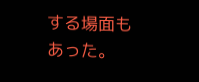する場面もあった。